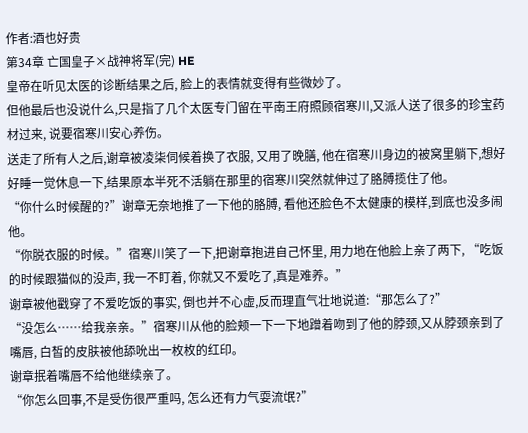作者:酒也好贵
第34章 亡国皇子×战神将军(完) HE
皇帝在听见太医的诊断结果之后, 脸上的表情就变得有些微妙了。
但他最后也没说什么,只是指了几个太医专门留在平南王府照顾宿寒川,又派人送了很多的珍宝药材过来, 说要宿寒川安心养伤。
送走了所有人之后,谢章被凌柒伺候着换了衣服, 又用了晚膳, 他在宿寒川身边的被窝里躺下,想好好睡一觉休息一下,结果原本半死不活躺在那里的宿寒川突然就伸过了胳膊揽住了他。
“你什么时候醒的?”谢章无奈地推了一下他的胳膊, 看他还脸色不太健康的模样,到底也没多闹他。
“你脱衣服的时候。”宿寒川笑了一下,把谢章抱进自己怀里, 用力地在他脸上亲了两下, “吃饭的时候跟猫似的没声, 我一不盯着, 你就又不爱吃了,真是难养。”
谢章被他戳穿了不爱吃饭的事实, 倒也并不心虚,反而理直气壮地说道:“那怎么了?”
“没怎么……给我亲亲。”宿寒川从他的脸颊一下一下地蹭着吻到了他的脖颈,又从脖颈亲到了嘴唇, 白皙的皮肤被他舔吮出一枚枚的红印。
谢章抿着嘴唇不给他继续亲了。
“你怎么回事,不是受伤很严重吗, 怎么还有力气耍流氓?”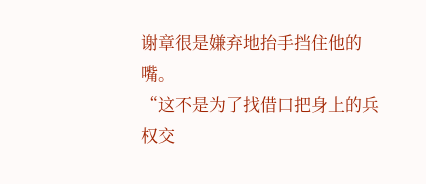谢章很是嫌弃地抬手挡住他的嘴。
“这不是为了找借口把身上的兵权交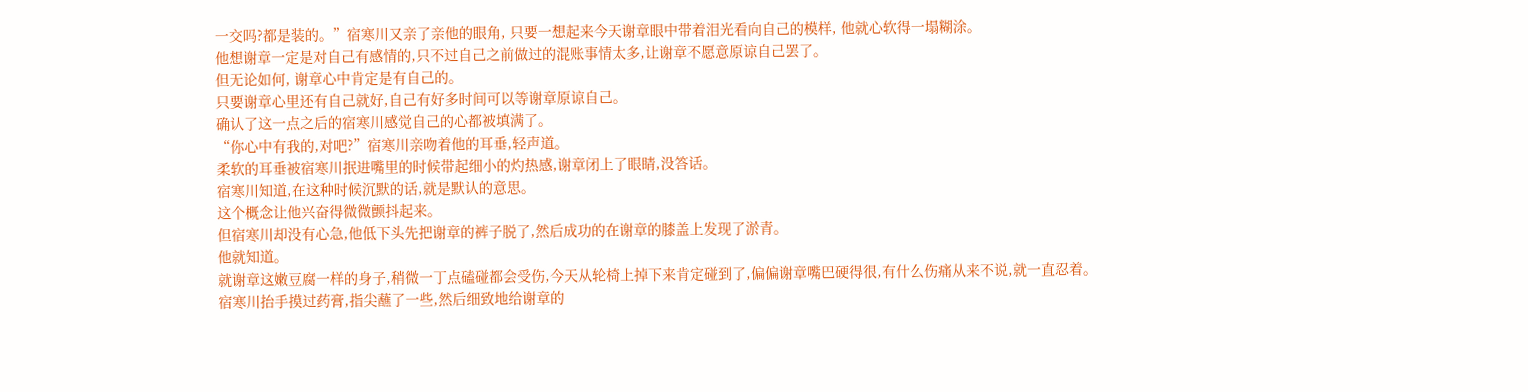一交吗?都是装的。”宿寒川又亲了亲他的眼角, 只要一想起来今天谢章眼中带着泪光看向自己的模样, 他就心软得一塌糊涂。
他想谢章一定是对自己有感情的,只不过自己之前做过的混账事情太多,让谢章不愿意原谅自己罢了。
但无论如何, 谢章心中肯定是有自己的。
只要谢章心里还有自己就好,自己有好多时间可以等谢章原谅自己。
确认了这一点之后的宿寒川感觉自己的心都被填满了。
“你心中有我的,对吧?”宿寒川亲吻着他的耳垂,轻声道。
柔软的耳垂被宿寒川抿进嘴里的时候带起细小的灼热感,谢章闭上了眼睛,没答话。
宿寒川知道,在这种时候沉默的话,就是默认的意思。
这个概念让他兴奋得微微颤抖起来。
但宿寒川却没有心急,他低下头先把谢章的裤子脱了,然后成功的在谢章的膝盖上发现了淤青。
他就知道。
就谢章这嫩豆腐一样的身子,稍微一丁点磕碰都会受伤,今天从轮椅上掉下来肯定碰到了,偏偏谢章嘴巴硬得很,有什么伤痛从来不说,就一直忍着。
宿寒川抬手摸过药膏,指尖蘸了一些,然后细致地给谢章的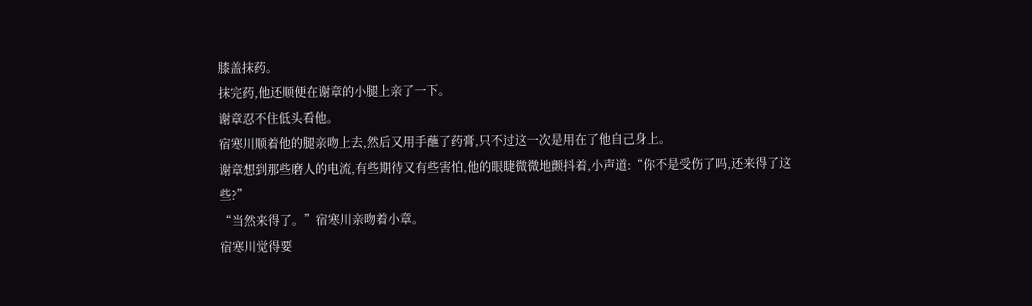膝盖抹药。
抹完药,他还顺便在谢章的小腿上亲了一下。
谢章忍不住低头看他。
宿寒川顺着他的腿亲吻上去,然后又用手蘸了药膏,只不过这一次是用在了他自己身上。
谢章想到那些磨人的电流,有些期待又有些害怕,他的眼睫微微地颤抖着,小声道:“你不是受伤了吗,还来得了这些?”
“当然来得了。”宿寒川亲吻着小章。
宿寒川觉得要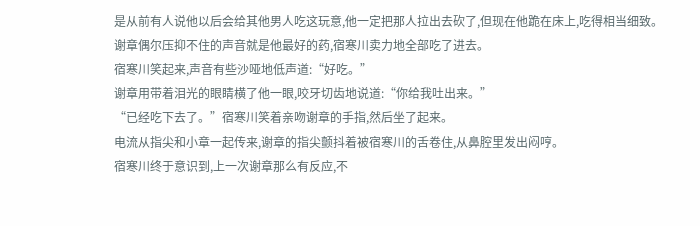是从前有人说他以后会给其他男人吃这玩意,他一定把那人拉出去砍了,但现在他跪在床上,吃得相当细致。
谢章偶尔压抑不住的声音就是他最好的药,宿寒川卖力地全部吃了进去。
宿寒川笑起来,声音有些沙哑地低声道:“好吃。”
谢章用带着泪光的眼睛横了他一眼,咬牙切齿地说道:“你给我吐出来。”
“已经吃下去了。”宿寒川笑着亲吻谢章的手指,然后坐了起来。
电流从指尖和小章一起传来,谢章的指尖颤抖着被宿寒川的舌卷住,从鼻腔里发出闷哼。
宿寒川终于意识到,上一次谢章那么有反应,不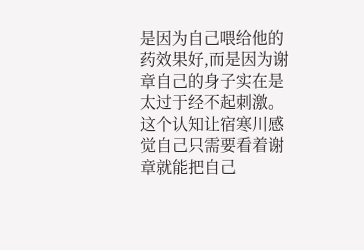是因为自己喂给他的药效果好,而是因为谢章自己的身子实在是太过于经不起刺激。
这个认知让宿寒川感觉自己只需要看着谢章就能把自己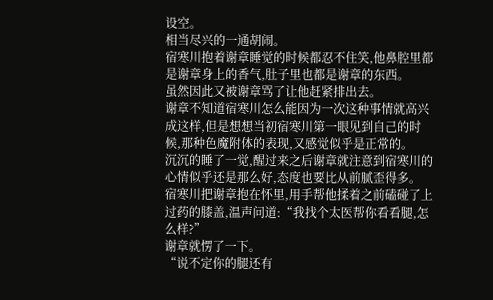设空。
相当尽兴的一通胡闹。
宿寒川抱着谢章睡觉的时候都忍不住笑,他鼻腔里都是谢章身上的香气,肚子里也都是谢章的东西。
虽然因此又被谢章骂了让他赶紧排出去。
谢章不知道宿寒川怎么能因为一次这种事情就高兴成这样,但是想想当初宿寒川第一眼见到自己的时候,那种色魔附体的表现,又感觉似乎是正常的。
沉沉的睡了一觉,醒过来之后谢章就注意到宿寒川的心情似乎还是那么好,态度也要比从前腻歪得多。
宿寒川把谢章抱在怀里,用手帮他揉着之前磕碰了上过药的膝盖,温声问道:“我找个太医帮你看看腿,怎么样?”
谢章就愣了一下。
“说不定你的腿还有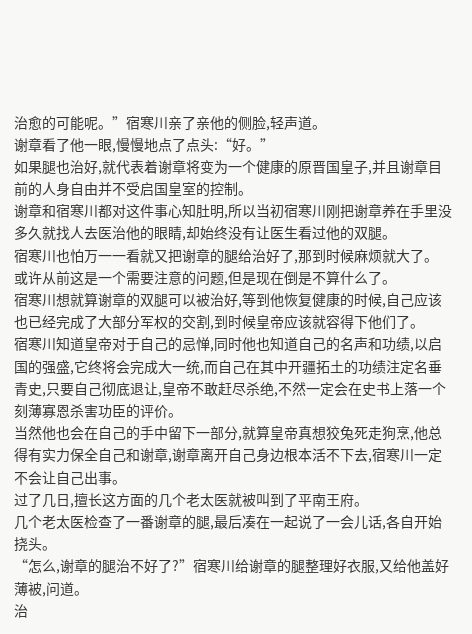治愈的可能呢。”宿寒川亲了亲他的侧脸,轻声道。
谢章看了他一眼,慢慢地点了点头:“好。”
如果腿也治好,就代表着谢章将变为一个健康的原晋国皇子,并且谢章目前的人身自由并不受启国皇室的控制。
谢章和宿寒川都对这件事心知肚明,所以当初宿寒川刚把谢章养在手里没多久就找人去医治他的眼睛,却始终没有让医生看过他的双腿。
宿寒川也怕万一一看就又把谢章的腿给治好了,那到时候麻烦就大了。
或许从前这是一个需要注意的问题,但是现在倒是不算什么了。
宿寒川想就算谢章的双腿可以被治好,等到他恢复健康的时候,自己应该也已经完成了大部分军权的交割,到时候皇帝应该就容得下他们了。
宿寒川知道皇帝对于自己的忌惮,同时他也知道自己的名声和功绩,以启国的强盛,它终将会完成大一统,而自己在其中开疆拓土的功绩注定名垂青史,只要自己彻底退让,皇帝不敢赶尽杀绝,不然一定会在史书上落一个刻薄寡恩杀害功臣的评价。
当然他也会在自己的手中留下一部分,就算皇帝真想狡兔死走狗烹,他总得有实力保全自己和谢章,谢章离开自己身边根本活不下去,宿寒川一定不会让自己出事。
过了几日,擅长这方面的几个老太医就被叫到了平南王府。
几个老太医检查了一番谢章的腿,最后凑在一起说了一会儿话,各自开始挠头。
“怎么,谢章的腿治不好了?”宿寒川给谢章的腿整理好衣服,又给他盖好薄被,问道。
治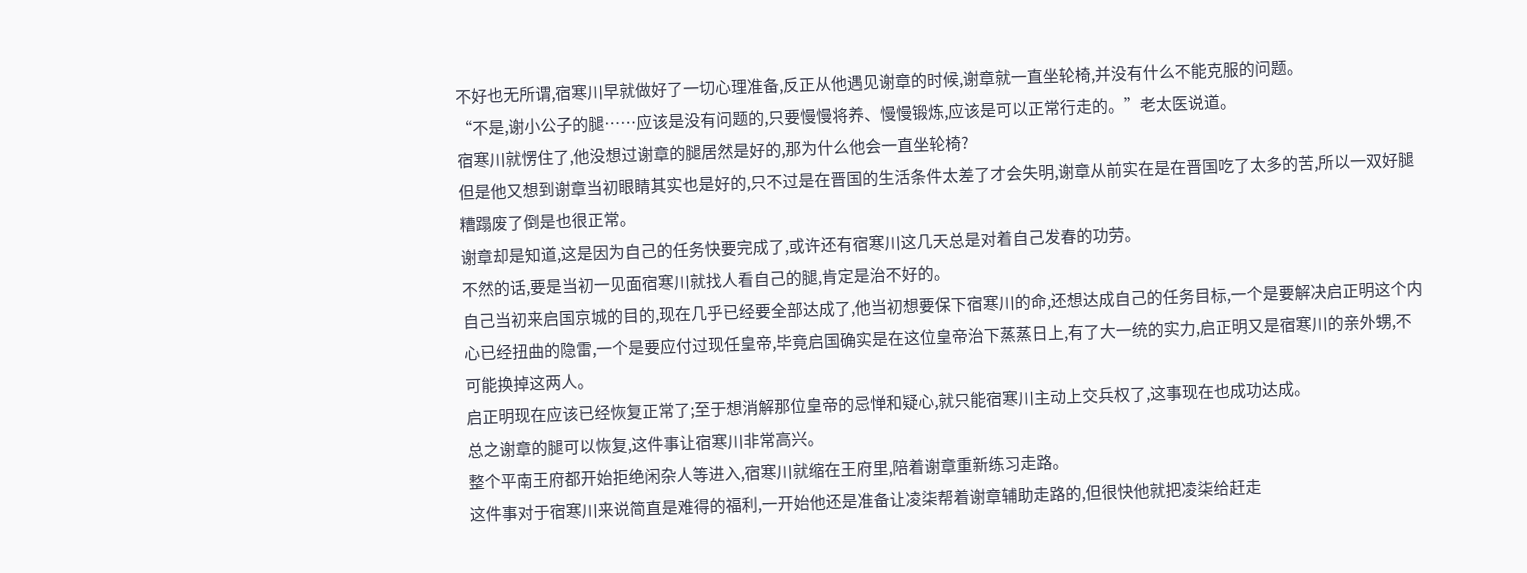不好也无所谓,宿寒川早就做好了一切心理准备,反正从他遇见谢章的时候,谢章就一直坐轮椅,并没有什么不能克服的问题。
“不是,谢小公子的腿……应该是没有问题的,只要慢慢将养、慢慢锻炼,应该是可以正常行走的。”老太医说道。
宿寒川就愣住了,他没想过谢章的腿居然是好的,那为什么他会一直坐轮椅?
但是他又想到谢章当初眼睛其实也是好的,只不过是在晋国的生活条件太差了才会失明,谢章从前实在是在晋国吃了太多的苦,所以一双好腿糟蹋废了倒是也很正常。
谢章却是知道,这是因为自己的任务快要完成了,或许还有宿寒川这几天总是对着自己发春的功劳。
不然的话,要是当初一见面宿寒川就找人看自己的腿,肯定是治不好的。
自己当初来启国京城的目的,现在几乎已经要全部达成了,他当初想要保下宿寒川的命,还想达成自己的任务目标,一个是要解决启正明这个内心已经扭曲的隐雷,一个是要应付过现任皇帝,毕竟启国确实是在这位皇帝治下蒸蒸日上,有了大一统的实力,启正明又是宿寒川的亲外甥,不可能换掉这两人。
启正明现在应该已经恢复正常了;至于想消解那位皇帝的忌惮和疑心,就只能宿寒川主动上交兵权了,这事现在也成功达成。
总之谢章的腿可以恢复,这件事让宿寒川非常高兴。
整个平南王府都开始拒绝闲杂人等进入,宿寒川就缩在王府里,陪着谢章重新练习走路。
这件事对于宿寒川来说简直是难得的福利,一开始他还是准备让凌柒帮着谢章辅助走路的,但很快他就把凌柒给赶走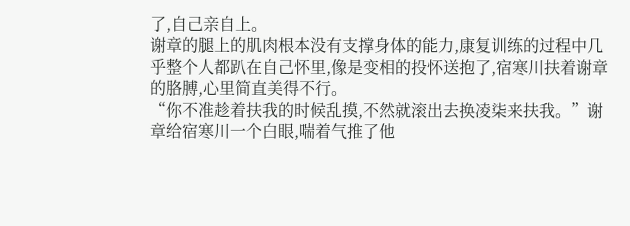了,自己亲自上。
谢章的腿上的肌肉根本没有支撑身体的能力,康复训练的过程中几乎整个人都趴在自己怀里,像是变相的投怀送抱了,宿寒川扶着谢章的胳膊,心里简直美得不行。
“你不准趁着扶我的时候乱摸,不然就滚出去换凌柒来扶我。”谢章给宿寒川一个白眼,喘着气推了他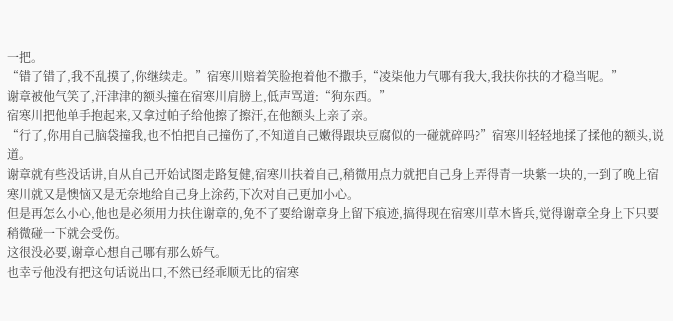一把。
“错了错了,我不乱摸了,你继续走。”宿寒川赔着笑脸抱着他不撒手,“凌柒他力气哪有我大,我扶你扶的才稳当呢。”
谢章被他气笑了,汗津津的额头撞在宿寒川肩膀上,低声骂道:“狗东西。”
宿寒川把他单手抱起来,又拿过帕子给他擦了擦汗,在他额头上亲了亲。
“行了,你用自己脑袋撞我,也不怕把自己撞伤了,不知道自己嫩得跟块豆腐似的一碰就碎吗?”宿寒川轻轻地揉了揉他的额头,说道。
谢章就有些没话讲,自从自己开始试图走路复健,宿寒川扶着自己,稍微用点力就把自己身上弄得青一块紫一块的,一到了晚上宿寒川就又是懊恼又是无奈地给自己身上涂药,下次对自己更加小心。
但是再怎么小心,他也是必须用力扶住谢章的,免不了要给谢章身上留下痕迹,搞得现在宿寒川草木皆兵,觉得谢章全身上下只要稍微碰一下就会受伤。
这很没必要,谢章心想自己哪有那么娇气。
也幸亏他没有把这句话说出口,不然已经乖顺无比的宿寒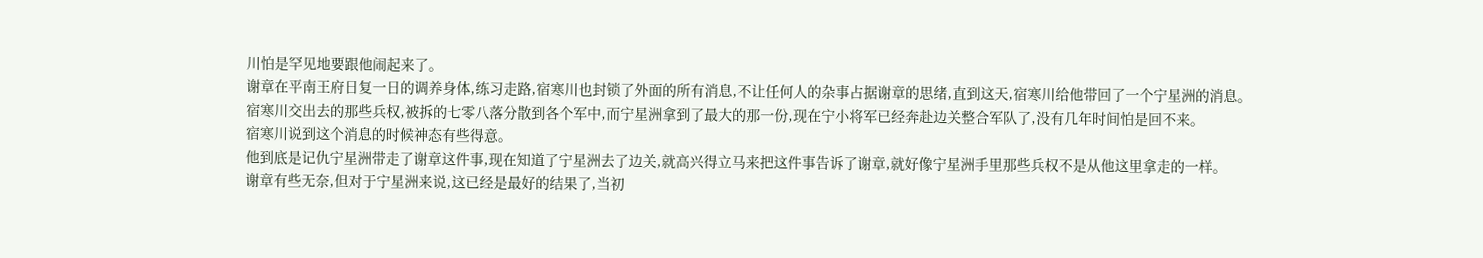川怕是罕见地要跟他闹起来了。
谢章在平南王府日复一日的调养身体,练习走路,宿寒川也封锁了外面的所有消息,不让任何人的杂事占据谢章的思绪,直到这天,宿寒川给他带回了一个宁星洲的消息。
宿寒川交出去的那些兵权,被拆的七零八落分散到各个军中,而宁星洲拿到了最大的那一份,现在宁小将军已经奔赴边关整合军队了,没有几年时间怕是回不来。
宿寒川说到这个消息的时候神态有些得意。
他到底是记仇宁星洲带走了谢章这件事,现在知道了宁星洲去了边关,就高兴得立马来把这件事告诉了谢章,就好像宁星洲手里那些兵权不是从他这里拿走的一样。
谢章有些无奈,但对于宁星洲来说,这已经是最好的结果了,当初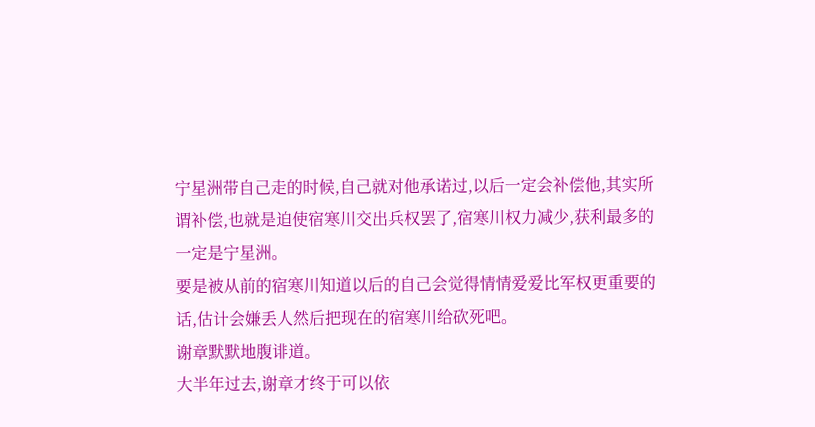宁星洲带自己走的时候,自己就对他承诺过,以后一定会补偿他,其实所谓补偿,也就是迫使宿寒川交出兵权罢了,宿寒川权力减少,获利最多的一定是宁星洲。
要是被从前的宿寒川知道以后的自己会觉得情情爱爱比军权更重要的话,估计会嫌丢人然后把现在的宿寒川给砍死吧。
谢章默默地腹诽道。
大半年过去,谢章才终于可以依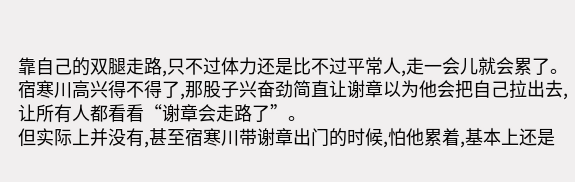靠自己的双腿走路,只不过体力还是比不过平常人,走一会儿就会累了。
宿寒川高兴得不得了,那股子兴奋劲简直让谢章以为他会把自己拉出去,让所有人都看看“谢章会走路了”。
但实际上并没有,甚至宿寒川带谢章出门的时候,怕他累着,基本上还是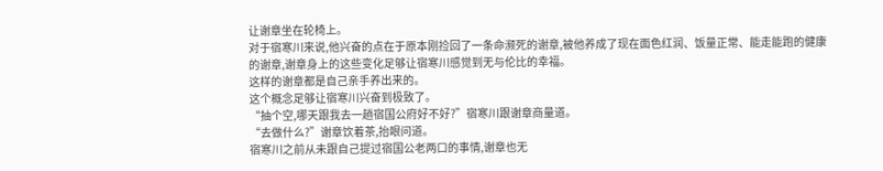让谢章坐在轮椅上。
对于宿寒川来说,他兴奋的点在于原本刚捡回了一条命濒死的谢章,被他养成了现在面色红润、饭量正常、能走能跑的健康的谢章,谢章身上的这些变化足够让宿寒川感觉到无与伦比的幸福。
这样的谢章都是自己亲手养出来的。
这个概念足够让宿寒川兴奋到极致了。
“抽个空,哪天跟我去一趟宿国公府好不好?”宿寒川跟谢章商量道。
“去做什么?”谢章饮着茶,抬眼问道。
宿寒川之前从未跟自己提过宿国公老两口的事情,谢章也无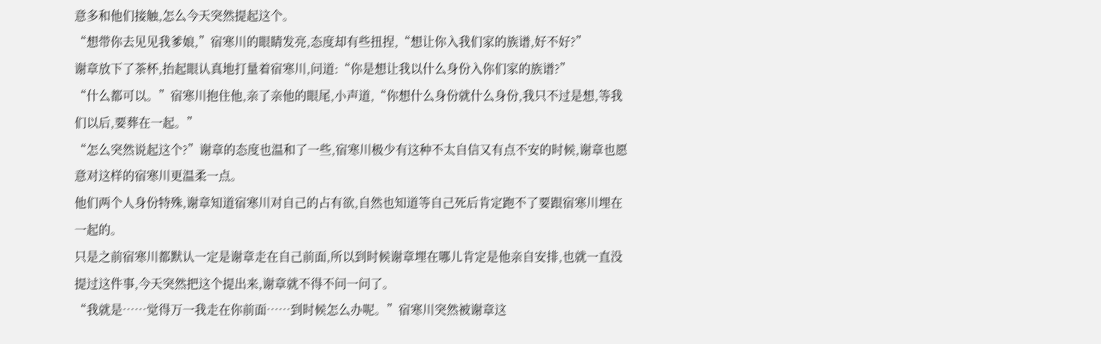意多和他们接触,怎么今天突然提起这个。
“想带你去见见我爹娘,”宿寒川的眼睛发亮,态度却有些扭捏,“想让你入我们家的族谱,好不好?”
谢章放下了茶杯,抬起眼认真地打量着宿寒川,问道:“你是想让我以什么身份入你们家的族谱?”
“什么都可以。”宿寒川抱住他,亲了亲他的眼尾,小声道,“你想什么身份就什么身份,我只不过是想,等我们以后,要葬在一起。”
“怎么突然说起这个?”谢章的态度也温和了一些,宿寒川极少有这种不太自信又有点不安的时候,谢章也愿意对这样的宿寒川更温柔一点。
他们两个人身份特殊,谢章知道宿寒川对自己的占有欲,自然也知道等自己死后肯定跑不了要跟宿寒川埋在一起的。
只是之前宿寒川都默认一定是谢章走在自己前面,所以到时候谢章埋在哪儿肯定是他亲自安排,也就一直没提过这件事,今天突然把这个提出来,谢章就不得不问一问了。
“我就是……觉得万一我走在你前面……到时候怎么办呢。”宿寒川突然被谢章这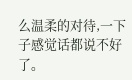么温柔的对待,一下子感觉话都说不好了。